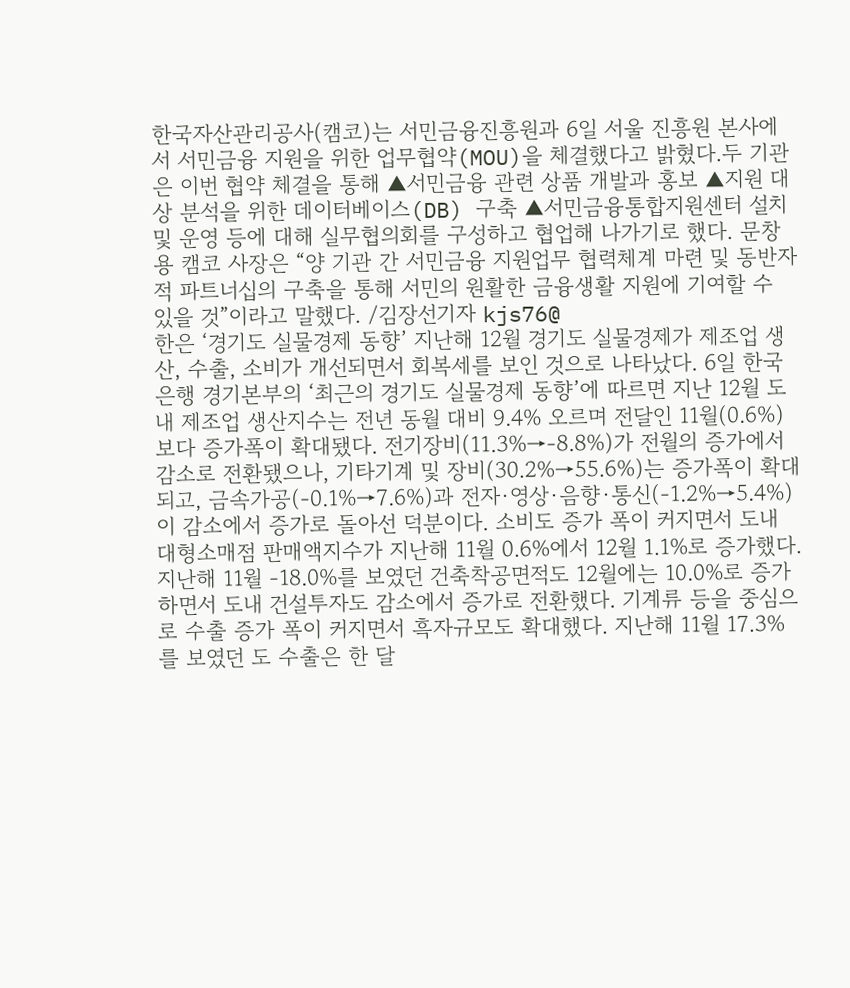한국자산관리공사(캠코)는 서민금융진흥원과 6일 서울 진흥원 본사에서 서민금융 지원을 위한 업무협약(MOU)을 체결했다고 밝혔다.두 기관은 이번 협약 체결을 통해 ▲서민금융 관련 상품 개발과 홍보 ▲지원 대상 분석을 위한 데이터베이스(DB) 구축 ▲서민금융통합지원센터 설치 및 운영 등에 대해 실무협의회를 구성하고 협업해 나가기로 했다. 문창용 캠코 사장은 “양 기관 간 서민금융 지원업무 협력체계 마련 및 동반자적 파트너십의 구축을 통해 서민의 원활한 금융생활 지원에 기여할 수 있을 것”이라고 말했다. /김장선기자 kjs76@
한은 ‘경기도 실물경제 동향’ 지난해 12월 경기도 실물경제가 제조업 생산, 수출, 소비가 개선되면서 회복세를 보인 것으로 나타났다. 6일 한국은행 경기본부의 ‘최근의 경기도 실물경제 동향’에 따르면 지난 12월 도내 제조업 생산지수는 전년 동월 대비 9.4% 오르며 전달인 11월(0.6%)보다 증가폭이 확대됐다. 전기장비(11.3%→-8.8%)가 전월의 증가에서 감소로 전환됐으나, 기타기계 및 장비(30.2%→55.6%)는 증가폭이 확대되고, 금속가공(-0.1%→7.6%)과 전자·영상·음향·통신(-1.2%→5.4%)이 감소에서 증가로 돌아선 덕분이다. 소비도 증가 폭이 커지면서 도내 대형소매점 판매액지수가 지난해 11월 0.6%에서 12월 1.1%로 증가했다. 지난해 11월 -18.0%를 보였던 건축착공면적도 12월에는 10.0%로 증가하면서 도내 건설투자도 감소에서 증가로 전환했다. 기계류 등을 중심으로 수출 증가 폭이 커지면서 흑자규모도 확대했다. 지난해 11월 17.3%를 보였던 도 수출은 한 달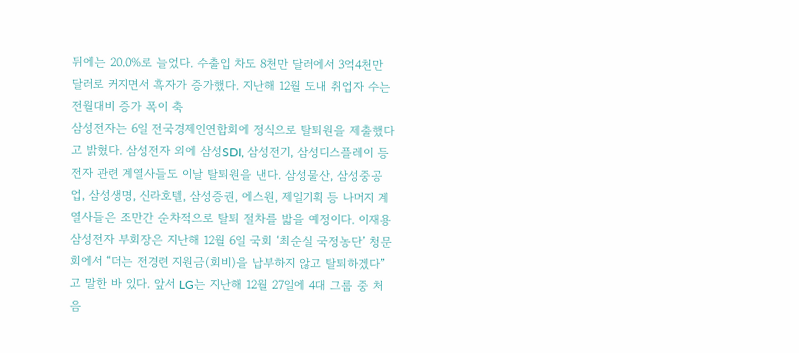뒤에는 20.0%로 늘었다. 수출입 차도 8천만 달러에서 3억4천만 달러로 커지면서 흑자가 증가했다. 지난해 12월 도내 취업자 수는 전월대비 증가 폭이 축
삼성전자는 6일 전국경제인연합회에 정식으로 탈퇴원을 제출했다고 밝혔다. 삼성전자 외에 삼성SDI, 삼성전기, 삼성디스플레이 등 전자 관련 계열사들도 이날 탈퇴원을 낸다. 삼성물산, 삼성중공업, 삼성생명, 신라호텔, 삼성증권, 에스원, 제일기획 등 나머지 계열사들은 조만간 순차적으로 탈퇴 절차를 밟을 예정이다. 이재용 삼성전자 부회장은 지난해 12월 6일 국회 ‘최순실 국정농단’ 청문회에서 “더는 전경련 지원금(회비)을 납부하지 않고 탈퇴하겠다”고 말한 바 있다. 앞서 LG는 지난해 12월 27일에 4대 그룹 중 처음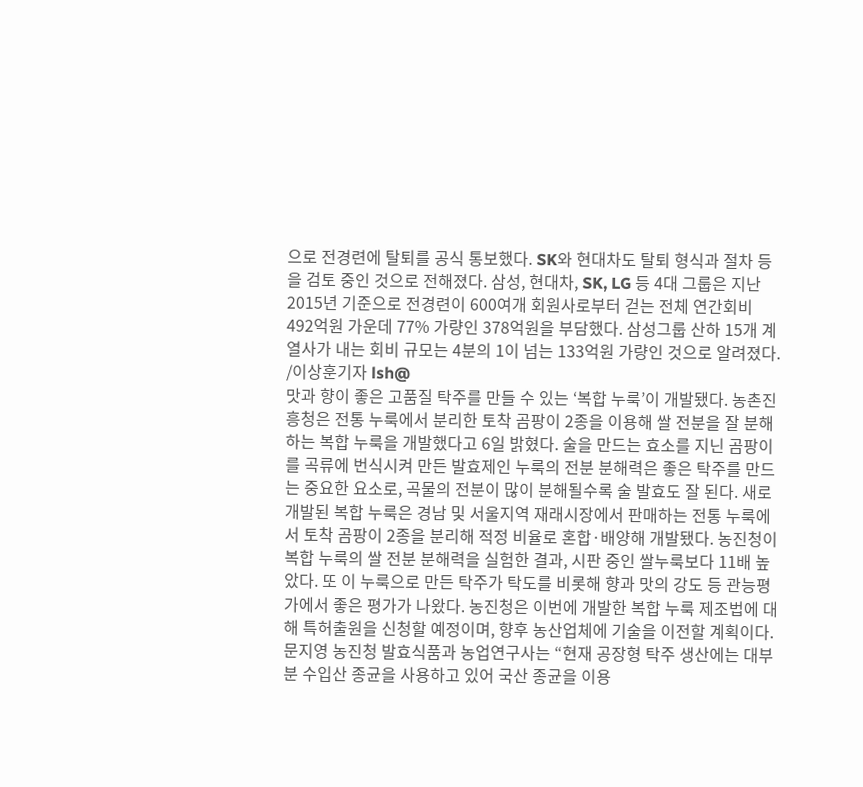으로 전경련에 탈퇴를 공식 통보했다. SK와 현대차도 탈퇴 형식과 절차 등을 검토 중인 것으로 전해졌다. 삼성, 현대차, SK, LG 등 4대 그룹은 지난 2015년 기준으로 전경련이 600여개 회원사로부터 걷는 전체 연간회비 492억원 가운데 77% 가량인 378억원을 부담했다. 삼성그룹 산하 15개 계열사가 내는 회비 규모는 4분의 1이 넘는 133억원 가량인 것으로 알려졌다. /이상훈기자 lsh@
맛과 향이 좋은 고품질 탁주를 만들 수 있는 ‘복합 누룩’이 개발됐다. 농촌진흥청은 전통 누룩에서 분리한 토착 곰팡이 2종을 이용해 쌀 전분을 잘 분해하는 복합 누룩을 개발했다고 6일 밝혔다. 술을 만드는 효소를 지닌 곰팡이를 곡류에 번식시켜 만든 발효제인 누룩의 전분 분해력은 좋은 탁주를 만드는 중요한 요소로, 곡물의 전분이 많이 분해될수록 술 발효도 잘 된다. 새로 개발된 복합 누룩은 경남 및 서울지역 재래시장에서 판매하는 전통 누룩에서 토착 곰팡이 2종을 분리해 적정 비율로 혼합·배양해 개발됐다. 농진청이 복합 누룩의 쌀 전분 분해력을 실험한 결과, 시판 중인 쌀누룩보다 11배 높았다. 또 이 누룩으로 만든 탁주가 탁도를 비롯해 향과 맛의 강도 등 관능평가에서 좋은 평가가 나왔다. 농진청은 이번에 개발한 복합 누룩 제조법에 대해 특허출원을 신청할 예정이며, 향후 농산업체에 기술을 이전할 계획이다. 문지영 농진청 발효식품과 농업연구사는 “현재 공장형 탁주 생산에는 대부분 수입산 종균을 사용하고 있어 국산 종균을 이용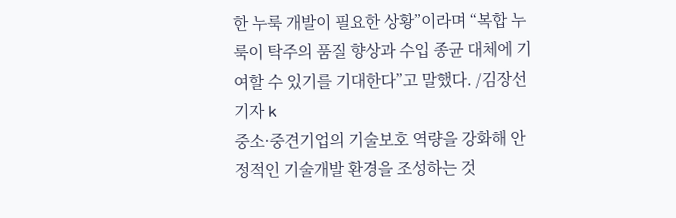한 누룩 개발이 필요한 상황”이라며 “복합 누룩이 탁주의 품질 향상과 수입 종균 대체에 기여할 수 있기를 기대한다”고 말했다. /김장선기자 k
중소·중견기업의 기술보호 역량을 강화해 안정적인 기술개발 환경을 조성하는 것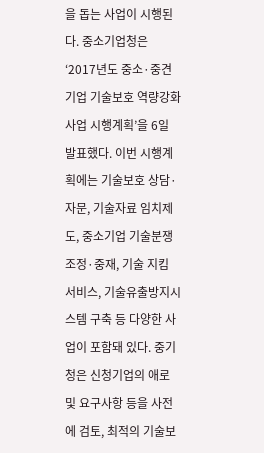을 돕는 사업이 시행된다. 중소기업청은 ‘2017년도 중소·중견기업 기술보호 역량강화사업 시행계획’을 6일 발표했다. 이번 시행계획에는 기술보호 상담·자문, 기술자료 임치제도, 중소기업 기술분쟁 조정·중재, 기술 지킴 서비스, 기술유출방지시스템 구축 등 다양한 사업이 포함돼 있다. 중기청은 신청기업의 애로 및 요구사항 등을 사전에 검토, 최적의 기술보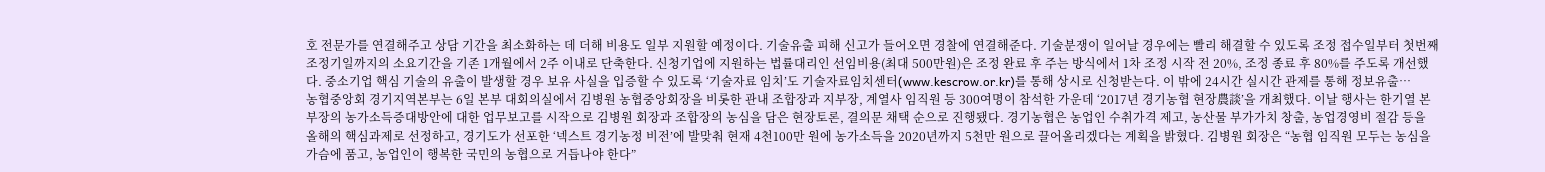호 전문가를 연결해주고 상담 기간을 최소화하는 데 더해 비용도 일부 지원할 예정이다. 기술유출 피해 신고가 들어오면 경찰에 연결해준다. 기술분쟁이 일어날 경우에는 빨리 해결할 수 있도록 조정 접수일부터 첫번째 조정기일까지의 소요기간을 기존 1개월에서 2주 이내로 단축한다. 신청기업에 지원하는 법률대리인 선임비용(최대 500만원)은 조정 완료 후 주는 방식에서 1차 조정 시작 전 20%, 조정 종료 후 80%를 주도록 개선했다. 중소기업 핵심 기술의 유출이 발생할 경우 보유 사실을 입증할 수 있도록 ‘기술자료 임치’도 기술자료임치센터(www.kescrow.or.kr)를 통해 상시로 신청받는다. 이 밖에 24시간 실시간 관제를 통해 정보유출…
농협중앙회 경기지역본부는 6일 본부 대회의실에서 김병원 농협중앙회장을 비롯한 관내 조합장과 지부장, 계열사 임직원 등 300여명이 참석한 가운데 ‘2017년 경기농협 현장農談’을 개최했다. 이날 행사는 한기열 본부장의 농가소득증대방안에 대한 업무보고를 시작으로 김병원 회장과 조합장의 농심을 담은 현장토론, 결의문 채택 순으로 진행됐다. 경기농협은 농업인 수취가격 제고, 농산물 부가가치 창출, 농업경영비 절감 등을 올해의 핵심과제로 선정하고, 경기도가 선포한 ‘넥스트 경기농정 비전’에 발맞춰 현재 4천100만 원에 농가소득을 2020년까지 5천만 원으로 끌어올리겠다는 계획을 밝혔다. 김병원 회장은 “농협 임직원 모두는 농심을 가슴에 품고, 농업인이 행복한 국민의 농협으로 거듭나야 한다”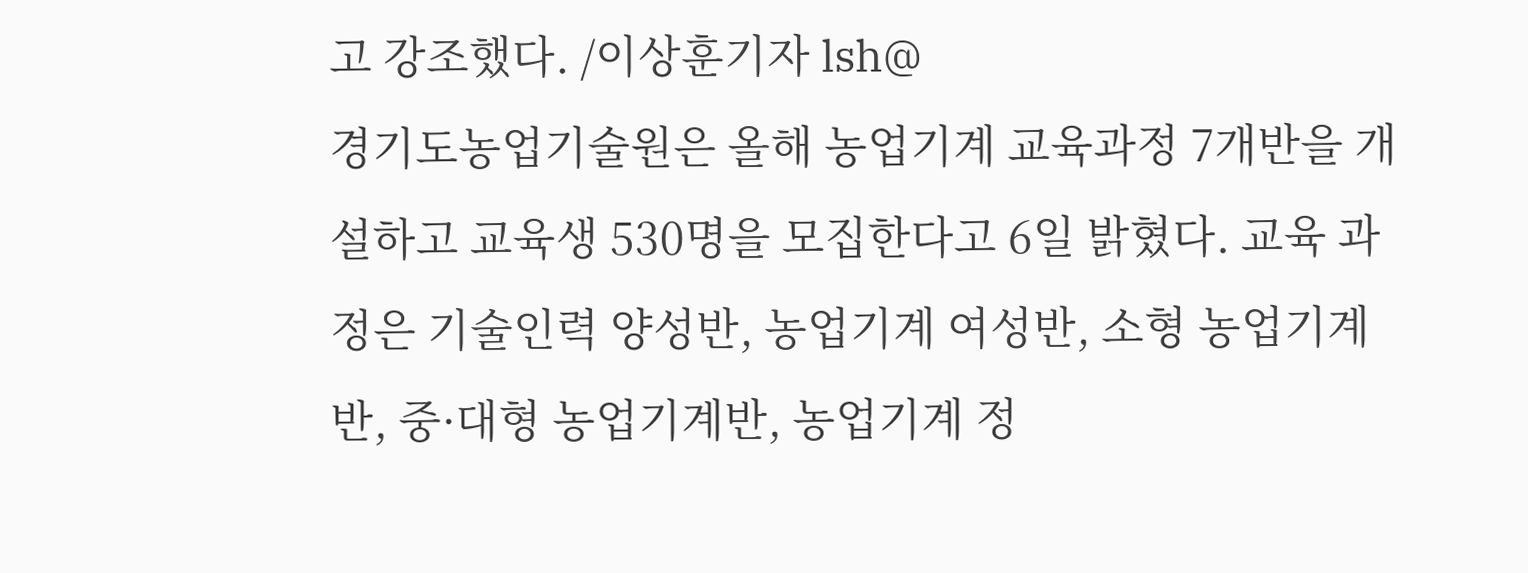고 강조했다. /이상훈기자 lsh@
경기도농업기술원은 올해 농업기계 교육과정 7개반을 개설하고 교육생 530명을 모집한다고 6일 밝혔다. 교육 과정은 기술인력 양성반, 농업기계 여성반, 소형 농업기계반, 중·대형 농업기계반, 농업기계 정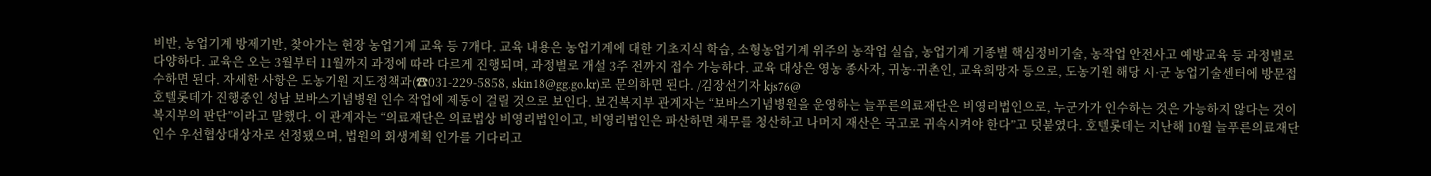비반, 농업기계 방제기반, 찾아가는 현장 농업기계 교육 등 7개다. 교육 내용은 농업기계에 대한 기초지식 학습, 소형농업기계 위주의 농작업 실습, 농업기계 기종별 핵심정비기술, 농작업 안전사고 예방교육 등 과정별로 다양하다. 교육은 오는 3월부터 11월까지 과정에 따라 다르게 진행되며, 과정별로 개설 3주 전까지 접수 가능하다. 교육 대상은 영농 종사자, 귀농·귀촌인, 교육희망자 등으로, 도농기원 해당 시·군 농업기술센터에 방문접수하면 된다. 자세한 사항은 도농기원 지도정책과(☎031-229-5858, skin18@gg.go.kr)로 문의하면 된다. /김장선기자 kjs76@
호텔롯데가 진행중인 성남 보바스기념병원 인수 작업에 제동이 걸릴 것으로 보인다. 보건복지부 관계자는 “보바스기념병원을 운영하는 늘푸른의료재단은 비영리법인으로, 누군가가 인수하는 것은 가능하지 않다는 것이 복지부의 판단”이라고 말했다. 이 관계자는 “의료재단은 의료법상 비영리법인이고, 비영리법인은 파산하면 채무를 청산하고 나머지 재산은 국고로 귀속시켜야 한다”고 덧붙였다. 호텔롯데는 지난해 10월 늘푸른의료재단 인수 우선협상대상자로 선정됐으며, 법원의 회생계획 인가를 기다리고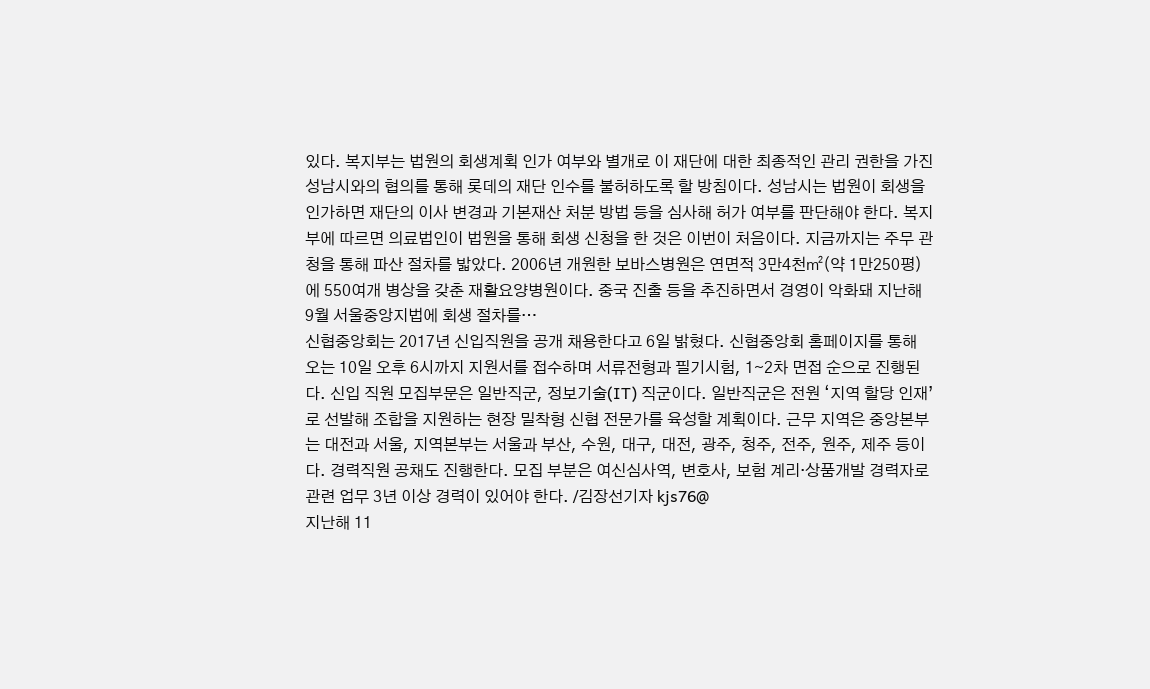있다. 복지부는 법원의 회생계획 인가 여부와 별개로 이 재단에 대한 최종적인 관리 권한을 가진 성남시와의 협의를 통해 롯데의 재단 인수를 불허하도록 할 방침이다. 성남시는 법원이 회생을 인가하면 재단의 이사 변경과 기본재산 처분 방법 등을 심사해 허가 여부를 판단해야 한다. 복지부에 따르면 의료법인이 법원을 통해 회생 신청을 한 것은 이번이 처음이다. 지금까지는 주무 관청을 통해 파산 절차를 밟았다. 2006년 개원한 보바스병원은 연면적 3만4천㎡(약 1만250평)에 550여개 병상을 갖춘 재활요양병원이다. 중국 진출 등을 추진하면서 경영이 악화돼 지난해 9월 서울중앙지법에 회생 절차를…
신협중앙회는 2017년 신입직원을 공개 채용한다고 6일 밝혔다. 신협중앙회 홈페이지를 통해 오는 10일 오후 6시까지 지원서를 접수하며 서류전형과 필기시험, 1∼2차 면접 순으로 진행된다. 신입 직원 모집부문은 일반직군, 정보기술(IT) 직군이다. 일반직군은 전원 ‘지역 할당 인재’로 선발해 조합을 지원하는 현장 밀착형 신협 전문가를 육성할 계획이다. 근무 지역은 중앙본부는 대전과 서울, 지역본부는 서울과 부산, 수원, 대구, 대전, 광주, 청주, 전주, 원주, 제주 등이다. 경력직원 공채도 진행한다. 모집 부분은 여신심사역, 변호사, 보험 계리·상품개발 경력자로 관련 업무 3년 이상 경력이 있어야 한다. /김장선기자 kjs76@
지난해 11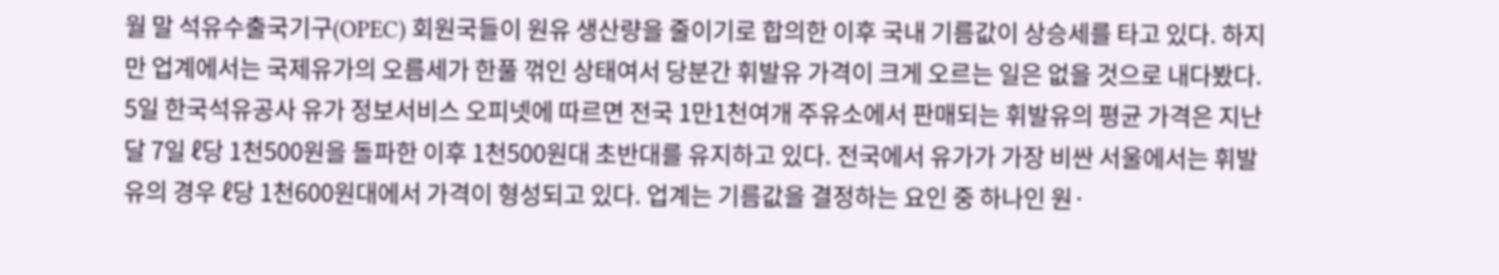월 말 석유수출국기구(OPEC) 회원국들이 원유 생산량을 줄이기로 합의한 이후 국내 기름값이 상승세를 타고 있다. 하지만 업계에서는 국제유가의 오름세가 한풀 꺾인 상태여서 당분간 휘발유 가격이 크게 오르는 일은 없을 것으로 내다봤다. 5일 한국석유공사 유가 정보서비스 오피넷에 따르면 전국 1만1천여개 주유소에서 판매되는 휘발유의 평균 가격은 지난달 7일 ℓ당 1천500원을 돌파한 이후 1천500원대 초반대를 유지하고 있다. 전국에서 유가가 가장 비싼 서울에서는 휘발유의 경우 ℓ당 1천600원대에서 가격이 형성되고 있다. 업계는 기름값을 결정하는 요인 중 하나인 원·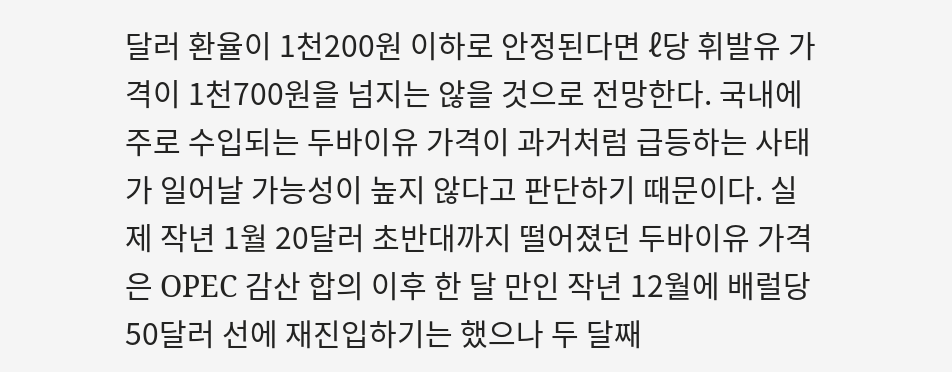달러 환율이 1천200원 이하로 안정된다면 ℓ당 휘발유 가격이 1천700원을 넘지는 않을 것으로 전망한다. 국내에 주로 수입되는 두바이유 가격이 과거처럼 급등하는 사태가 일어날 가능성이 높지 않다고 판단하기 때문이다. 실제 작년 1월 20달러 초반대까지 떨어졌던 두바이유 가격은 OPEC 감산 합의 이후 한 달 만인 작년 12월에 배럴당 50달러 선에 재진입하기는 했으나 두 달째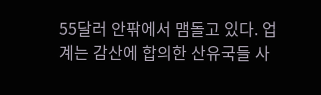55달러 안팎에서 맴돌고 있다. 업계는 감산에 합의한 산유국들 사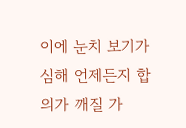이에 눈치 보기가 심해 언제든지 합의가 깨질 가